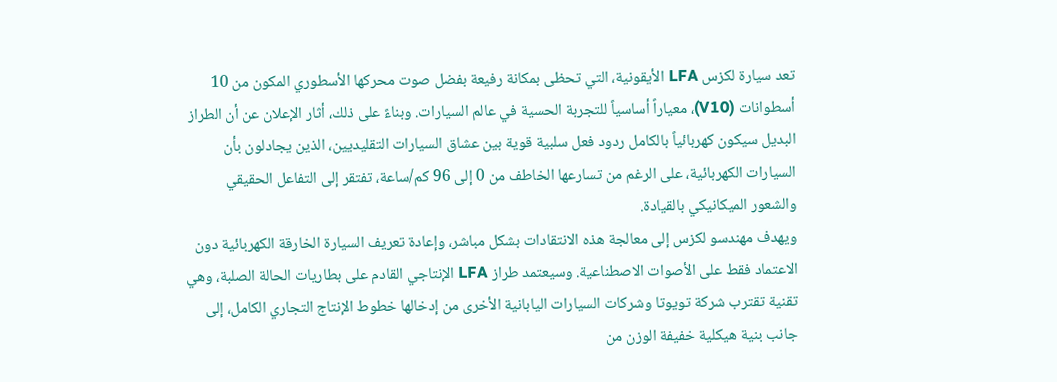تعد سيارة لكزس LFA الأيقونية، التي تحظى بمكانة رفيعة بفضل صوت محركها الأسطوري المكون من 10 أسطوانات (V10)، معياراً أساسياً للتجربة الحسية في عالم السيارات. وبناءً على ذلك، أثار الإعلان عن أن الطراز البديل سيكون كهربائياً بالكامل ردود فعل سلبية قوية بين عشاق السيارات التقليديين، الذين يجادلون بأن السيارات الكهربائية، على الرغم من تسارعها الخاطف من 0 إلى 96 كم/ساعة، تفتقر إلى التفاعل الحقيقي والشعور الميكانيكي بالقيادة.
ويهدف مهندسو لكزس إلى معالجة هذه الانتقادات بشكل مباشر، وإعادة تعريف السيارة الخارقة الكهربائية دون الاعتماد فقط على الأصوات الاصطناعية. وسيعتمد طراز LFA الإنتاجي القادم على بطاريات الحالة الصلبة، وهي تقنية تقترب شركة تويوتا وشركات السيارات اليابانية الأخرى من إدخالها خطوط الإنتاج التجاري الكامل، إلى جانب بنية هيكلية خفيفة الوزن من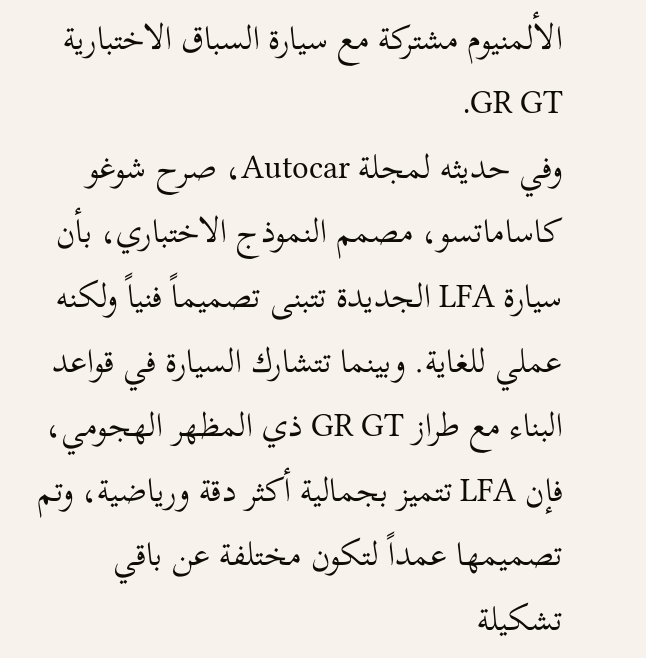الألمنيوم مشتركة مع سيارة السباق الاختبارية GR GT.
وفي حديثه لمجلة Autocar، صرح شوغو كاساماتسو، مصمم النموذج الاختباري، بأن سيارة LFA الجديدة تتبنى تصميماً فنياً ولكنه عملي للغاية. وبينما تتشارك السيارة في قواعد البناء مع طراز GR GT ذي المظهر الهجومي، فإن LFA تتميز بجمالية أكثر دقة ورياضية، وتم تصميمها عمداً لتكون مختلفة عن باقي تشكيلة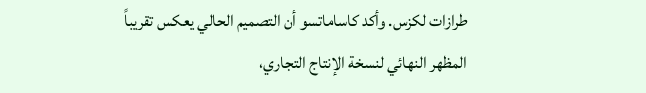طرازات لكزس. وأكد كاساماتسو أن التصميم الحالي يعكس تقريباً المظهر النهائي لنسخة الإنتاج التجاري،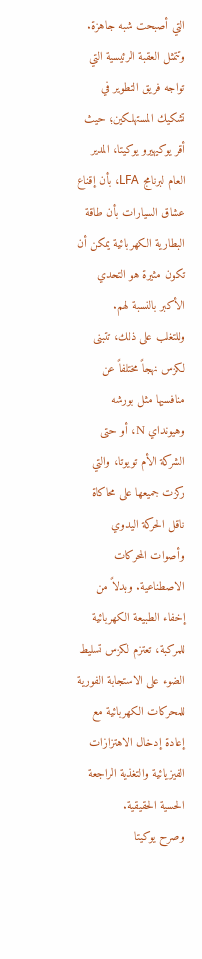التي أصبحت شبه جاهزة.
وتتمثل العقبة الرئيسية التي تواجه فريق التطوير في تشكيك المستهلكين؛ حيث أقر يوكيهيرو يوكيتا، المدير العام لبرنامج LFA، بأن إقناع عشاق السيارات بأن طاقة البطارية الكهربائية يمكن أن تكون مثيرة هو التحدي الأكبر بالنسبة لهم.
وللتغلب على ذلك، تتبنى لكزس نهجاً مختلفاً عن منافسيها مثل بورشه وهيونداي N، أو حتى الشركة الأم تويوتا، والتي ركزت جميعها على محاكاة ناقل الحركة اليدوي وأصوات المحركات الاصطناعية. وبدلاً من إخفاء الطبيعة الكهربائية للمركبة، تعتزم لكزس تسليط الضوء على الاستجابة الفورية للمحركات الكهربائية مع إعادة إدخال الاهتزازات الفيزيائية والتغذية الراجعة الحسية الحقيقية.
وصرح يوكيتا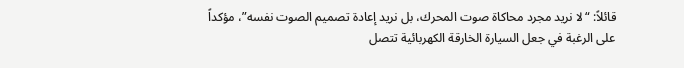قائلاً: “لا نريد مجرد محاكاة صوت المحرك، بل نريد إعادة تصميم الصوت نفسه”، مؤكداً على الرغبة في جعل السيارة الخارقة الكهربائية تتصل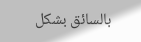بالسائق بشكل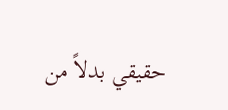حقيقي بدلاً من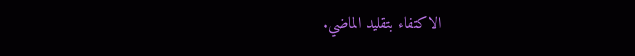الاكتفاء بتقليد الماضي.